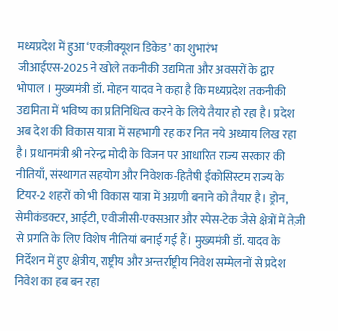मध्यप्रदेश में हुआ ‘एक्ज़ीक्यूशन डिकेड’ का शुभारंभ
जीआईएस-2025 ने खोले तकनीकी उद्यमिता और अवसरों के द्वार
भोपाल । मुख्यमंत्री डॉ. मोहन यादव ने कहा है कि मध्यप्रदेश तकनीकी उद्यमिता में भविष्य का प्रतिनिधित्व करने के लिये तैयार हो रहा है। प्रदेश अब देश की विकास यात्रा में सहभागी रह कर नित नये अध्याय लिख रहा है। प्रधानमंत्री श्री नरेन्द्र मोदी के विजन पर आधारित राज्य सरकार की नीतियाँ, संस्थागत सहयोग और निवेशक-हितैषी ईकोसिस्टम राज्य के टियर-2 शहरों को भी विकास यात्रा में अग्रणी बनाने को तैयार है। ड्रोन, सेमीकंडक्टर, आईटी, एवीजीसी-एक्सआर और स्पेस-टेक जैसे क्षेत्रों में तेज़ी से प्रगति के लिए विशेष नीतियां बनाई गईं हैं। मुख्यमंत्री डॉ. यादव के निर्देशन में हुए क्षेत्रीय, राष्ट्रीय और अन्तर्राष्ट्रीय निवेश सम्मेलनों से प्रदेश निवेश का हब बन रहा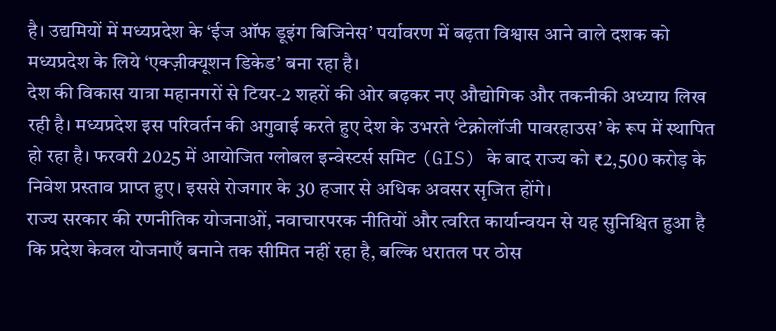है। उद्यमियों में मध्यप्रदेश के ‘ईज ऑफ डूइंग बिजिनेस’ पर्यावरण में बढ़ता विश्वास आने वाले दशक को मध्यप्रदेश के लिये ‘एक्ज़ीक्यूशन डिकेड’ बना रहा है।
देश की विकास यात्रा महानगरों से टियर-2 शहरों की ओर बढ़कर नए औद्योगिक और तकनीकी अध्याय लिख रही है। मध्यप्रदेश इस परिवर्तन की अगुवाई करते हुए देश के उभरते ‘टेक्नोलॉजी पावरहाउस’ के रूप में स्थापित हो रहा है। फरवरी 2025 में आयोजित ग्लोबल इन्वेस्टर्स समिट (GIS) के बाद राज्य को ₹2,500 करोड़ के निवेश प्रस्ताव प्राप्त हुए। इससे रोजगार के 30 हजार से अधिक अवसर सृजित होंगे।
राज्य सरकार की रणनीतिक योजनाओं, नवाचारपरक नीतियों और त्वरित कार्यान्वयन से यह सुनिश्चित हुआ है कि प्रदेश केवल योजनाएँ बनाने तक सीमित नहीं रहा है, बल्कि धरातल पर ठोस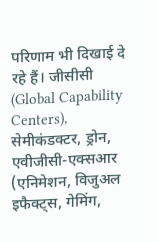परिणाम भी दिखाई दे रहे हैं। जीसीसी (Global Capability Centers), सेमीकंडक्टर, ड्रोन, एवीजीसी-एक्सआर (एनिमेशन, विजुअल इफैक्ट्स, गेमिंग,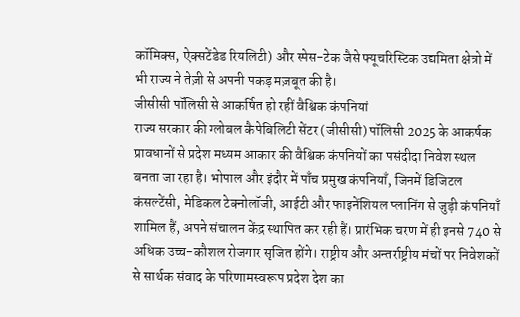कॉमिक्स, ऐक्सटेंडेड रियलिटी) और स्पेस-टेक जैसे फ्यूचरिस्टिक उद्यमिता क्षेत्रो में भी राज्य ने तेज़ी से अपनी पकड़ मज़बूत की है।
जीसीसी पॉलिसी से आकर्षित हो रहीं वैश्विक कंपनियां
राज्य सरकार की ग्लोबल कैपेबिलिटी सेंटर (जीसीसी) पॉलिसी 2025 के आकर्षक प्रावधानों से प्रदेश मध्यम आकार की वैश्विक कंपनियों का पसंदीदा निवेश स्थल बनता जा रहा है। भोपाल और इंदौर में पाँच प्रमुख कंपनियाँ, जिनमें डिजिटल कंसल्टेंसी, मेडिकल टेक्नोलॉजी, आईटी और फाइनेंशियल प्लानिंग से जुड़ी कंपनियाँ शामिल हैं, अपने संचालन केंद्र स्थापित कर रही हैं। प्रारंभिक चरण में ही इनसे 740 से अधिक उच्च-कौशल रोजगार सृजित होंगे। राष्ट्रीय और अन्तर्राष्ट्रीय मंचों पर निवेशकों से सार्थक संवाद के परिणामस्वरूप प्रदेश देश का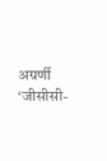अग्रर्णी ‘जीसीसी-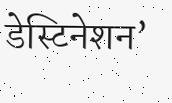डेस्टिनेशन’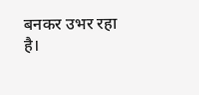बनकर उभर रहा है।